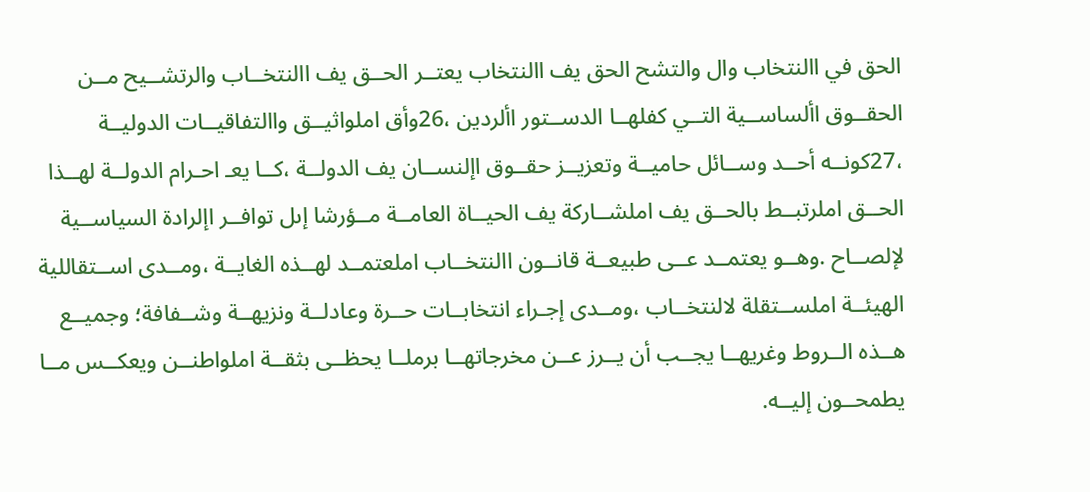الحق في االنتخاب وال والتشح الحق يف االنتخاب يعتــر الحــق يف االنتخــاب والرتشــيح مــن الحقــوق األساســية التــي كفلهــا الدســتور األردين ،26وأق املواثيــق واالتفاقيــات الدوليــة ،27كونــه أحــد وســائل حاميــة وتعزيــز حقــوق اإلنســان يف الدولــة ،كــا يعـ احـرام الدولــة لهــذا الحــق املرتبــط بالحــق يف املشــاركة يف الحيــاة العامــة مــؤرشا إىل توافــر اإلرادة السياســية لإلصــاح .وهــو يعتمــد عــى طبيعــة قانــون االنتخــاب املعتمــد لهــذه الغايــة ،ومــدى اســتقاللية الهيئــة املســتقلة لالنتخــاب ،ومــدى إجـراء انتخابــات حــرة وعادلــة ونزيهــة وشــفافة؛ وجميــع هــذه الــروط وغريهــا يجــب أن يــرز عــن مخرجاتهــا برملــا يحظــى بثقــة املواطنــن ويعكــس مــا يطمحــون إليــه.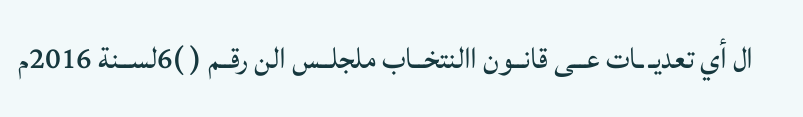ال أي تعديـ ـات عــى قانــون االنتخــاب ملجلــس الن رقــم ( )6لســنة 2016م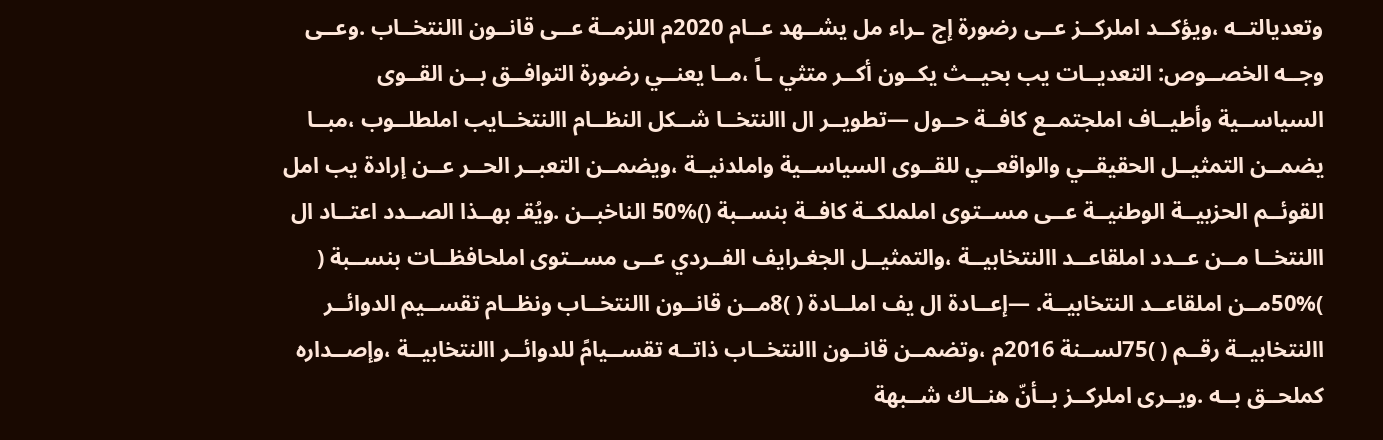وتعديالتــه ،ويؤكــد املركــز عــى رضورة إج ـراء مل يشــهد عــام 2020م اللزمــة عــى قانــون االنتخــاب .وعــى وجــه الخصــوص: التعديــات يب بحيــث يكــون أكــر متثي ـاً ،مــا يعنــي رضورة التوافــق بــن القــوى السياســية وأطيــاف املجتمــع كافــة حــول —تطويــر ال االنتخــا شــكل النظــام االنتخــايب املطلــوب ،مبــا يضمــن التمثيــل الحقيقــي والواقعــي للقــوى السياســية واملدنيــة ،ويضمــن التعبــر الحــر عــن إرادة يب امل القوئــم الحزبيــة الوطنيــة عــى مســتوى اململكــة كافــة بنســبة ()%50 الناخبــن .ويُقـ بهــذا الصــدد اعتــاد ال االنتخــا مــن عــدد املقاعــد االنتخابيــة ،والتمثيــل الجغـرايف الفــردي عــى مســتوى املحافظــات بنســبة ( )%50مــن املقاعــد النتخابيــة. —إعــادة ال يف املــادة ( )8مــن قانــون االنتخــاب ونظــام تقســيم الدوائــر االنتخابيــة رقــم ( )75لســنة 2016م ،وتضمــن قانــون االنتخــاب ذاتــه تقســيامً للدوائــر االنتخابيــة ،وإصــداره كملحــق بــه .ويــرى املركــز بــأنّ هنــاك شــبهة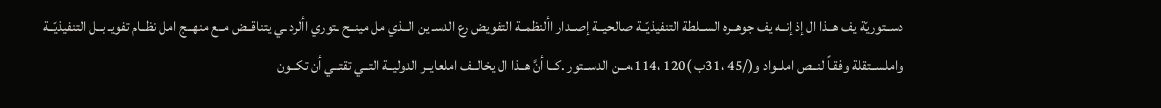دســتوريّة يف هــذا ال إذ إنــه يف جوهــره الســلطة التنفيذيّــة صالحيــة إصــدار األنظمــة التفويض رع الدسـ ين الــذي مل مينــح ـتوري األرد ـي يتناقــض مــع منهــج امل نظــام تفويـ بــل التنفيذيّــة واملســتقلة وفقـاً لنــص املــواد و(/45 ،31ب )120 ،114،مــن الدســتور .كــا أنَّ هــذا ال يخالــف املعايــر الدوليــة التــي تقتــي أن تكــون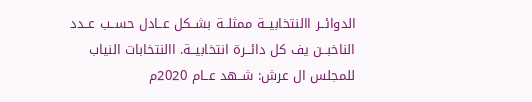الدوائــر االنتخابيــة ممثلــة بشــكل عــادل حســب عــدد الناخبــن يف كل دائــرة انتخابيــة. االنتخابات النياب للمجلس ال عرش: شــهد عــام 2020م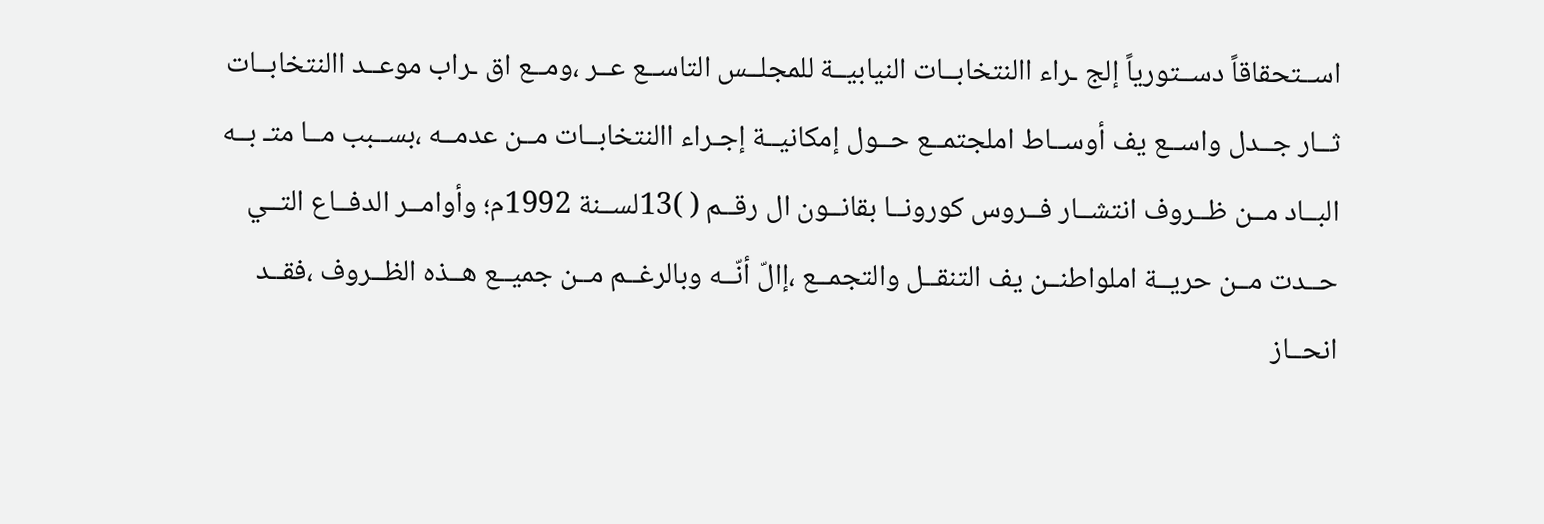اســتحقاقاً دســتورياً إلج ـراء االنتخابــات النيابيــة للمجلــس التاســع عــر ،ومــع اق ـراب موعــد االنتخابــات ثــار جــدل واســع يف أوســاط املجتمــع حــول إمكانيــة إجـراء االنتخابــات مــن عدمــه ،بســبب مــا متـ بــه البــاد مــن ظــروف انتشــار فــروس كورونــا بقانــون ال رقــم ( )13لســنة 1992م؛ وأوامــر الدفــاع التــي حــدت مــن حريــة املواطنــن يف التنقــل والتجمــع ،إالّ أنّــه وبالرغــم مــن جميــع هــذه الظــروف ،فقــد انحــاز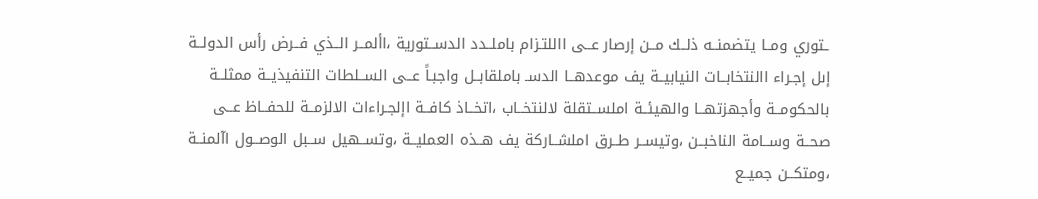ـتوري ومــا يتضمنــه ذلــك مــن إرصار عــى االلتـزام باملــدد الدســتورية ،األمــر الــذي فــرض رأس الدولــة إىل إجـراء االنتخابــات النيابيــة يف موعدهــا الدسـ باملقابــل واجبـاً عــى الســلطات التنفيذيــة ممثلــة بالحكومــة وأجهزتهــا والهيئــة املســتقلة لالنتخــاب ،اتخــاذ كافــة اإلجـراءات الالزمــة للحفــاظ عــى صحــة وســامة الناخبــن ،وتيســر طــرق املشــاركة يف هــذه العمليــة ،وتســهيل ســبل الوصــول اآلمنــة ،ومتكــن جميــع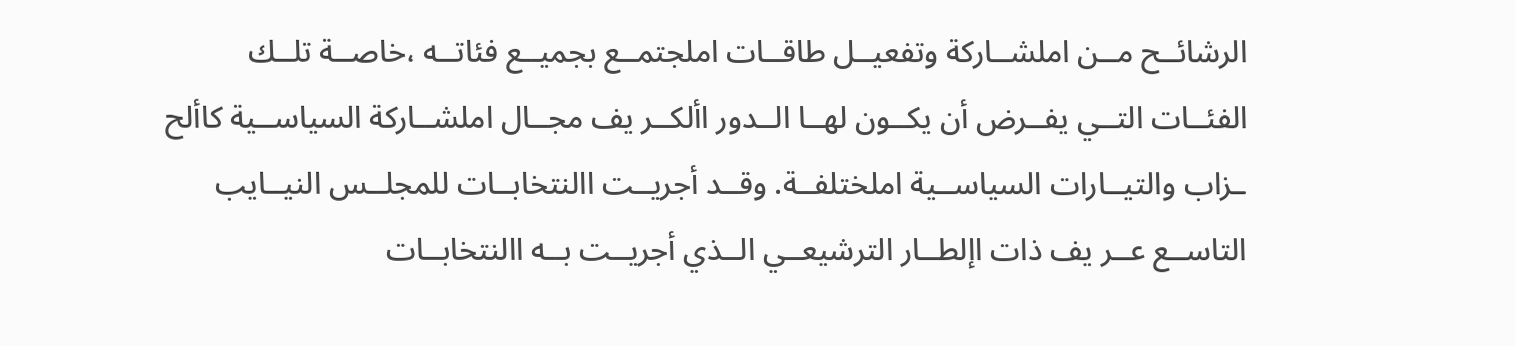الرشائــح مــن املشــاركة وتفعيــل طاقــات املجتمــع بجميــع فئاتــه ،خاصــة تلــك الفئــات التــي يفــرض أن يكــون لهــا الــدور األكــر يف مجــال املشــاركة السياســية كاألح ـزاب والتيــارات السياســية املختلفــة. وقــد أجريــت االنتخابــات للمجلــس النيــايب التاســع عــر يف ذات اإلطــار الترشيعــي الــذي أجريــت بــه االنتخابــات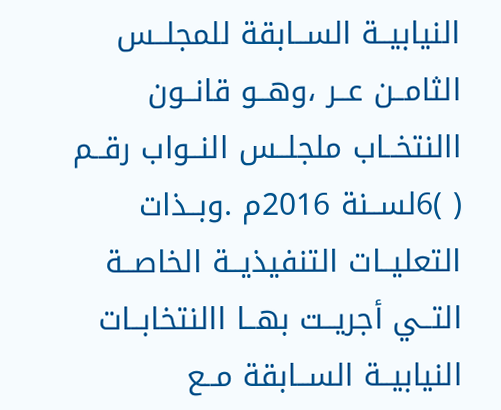النيابيــة الســابقة للمجلــس الثامــن عــر ،وهــو قانــون االنتخــاب ملجلــس النــواب رقــم ( )6لســنة 2016م .وبــذات التعليــات التنفيذيــة الخاصــة التــي أجريــت بهــا االنتخابــات النيابيــة الســابقة مــع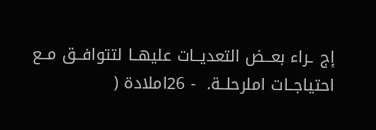إج ـراء بعــض التعديــات عليهــا لتتوافــق مــع احتياجــات املرحلــة.  - 26املادة (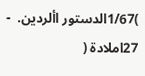)1/67الدستور األردين.  - 27املادة (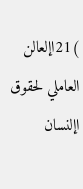)21اإلعالن العاملي لحقوق اإلنسان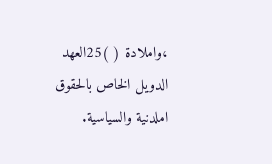،واملادة ( )25العهد الدويل الخاص بالحقوق املدنية والسياسية.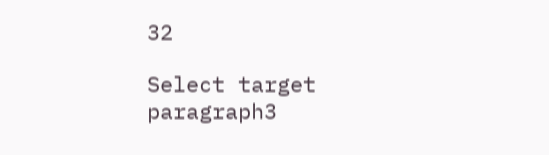32

Select target paragraph3